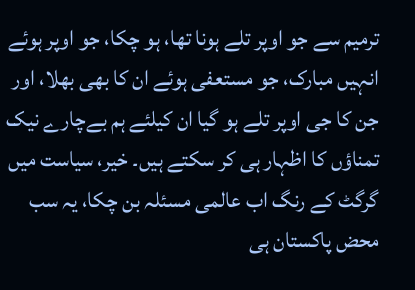ترمیم سے جو اوپر تلے ہونا تھا، ہو چکا، جو اوپر ہوئے انہیں مبارک، جو مستعفی ہوئے ان کا بھی بھلا، اور جن کا جی اوپر تلے ہو گیا ان کیلئے ہم بےچارے نیک تمناؤں کا اظہار ہی کر سکتے ہیں۔ خیر، سیاست میں گرگٹ کے رنگ اب عالمی مسئلہ بن چکا، یہ سب محض پاکستان ہی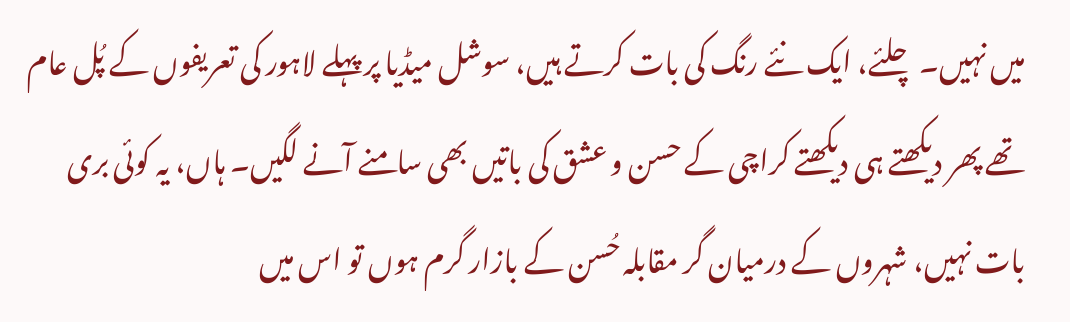میں نہیں۔ چلئے، ایک نئے رنگ کی بات کرتے ہیں، سوشل میڈیا پر پہلے لاہور کی تعریفوں کے پُل عام تھے پھر دیکھتے ہی دیکھتے کراچی کے حسن و عشق کی باتیں بھی سامنے آنے لگیں۔ ہاں، یہ کوئی بری بات نہیں، شہروں کے درمیان گر مقابلہ حُسن کے بازار گرم ہوں تو اس میں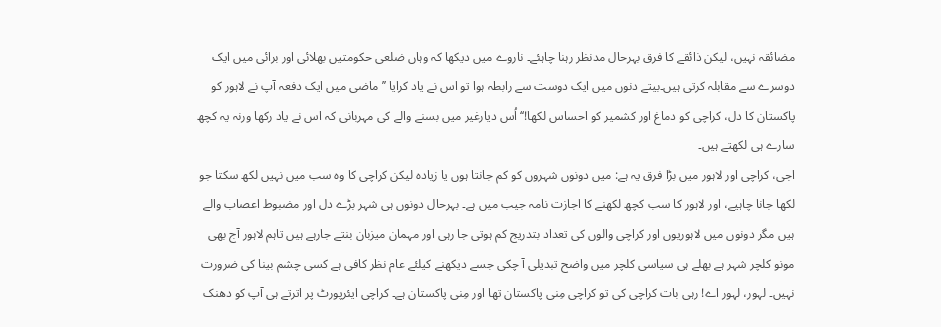مضائقہ نہیں، لیکن ذائقے کا فرق بہرحال مدنظر رہنا چاہئے۔ ناروے میں دیکھا کہ وہاں ضلعی حکومتیں بھلائی اور برائی میں ایک دوسرے سے مقابلہ کرتی ہیں۔بیتے دنوں میں ایک دوست سے رابطہ ہوا تو اس نے یاد کرایا ’’ماضی میں ایک دفعہ آپ نے لاہور کو پاکستان کا دل، کراچی کو دماغ اور کشمیر کو احساس لکھا!‘‘اُس دیارغیر میں بسنے والے کی مہربانی کہ اس نے یاد رکھا ورنہ یہ کچھ سارے ہی لکھتے ہیں۔
اجی، کراچی اور لاہور میں بڑا فرق یہ ہے: میں دونوں شہروں کو کم جانتا ہوں یا زیادہ لیکن کراچی کا وہ سب میں نہیں لکھ سکتا جو لکھا جانا چاہیے، اور لاہور کا سب کچھ لکھنے کا اجازت نامہ جیب میں ہے۔ بہرحال دونوں ہی شہر بڑے دل اور مضبوط اعصاب والے ہیں مگر دونوں میں لاہوریوں اور کراچی والوں کی تعداد بتدریج کم ہوتی جا رہی اور مہمان میزبان بنتے جارہے ہیں تاہم لاہور آج بھی مونو کلچر شہر ہے بھلے ہی سیاسی کلچر میں واضح تبدیلی آ چکی جسے دیکھنے کیلئے عام نظر کافی ہے کسی چشم بینا کی ضرورت نہیں۔ لہور، لہور اے! رہی بات کراچی کی تو کراچی مِنی پاکستان تھا اور مِنی پاکستان ہے۔ کراچی ایئرپورٹ پر اترتے ہی آپ کو دھنک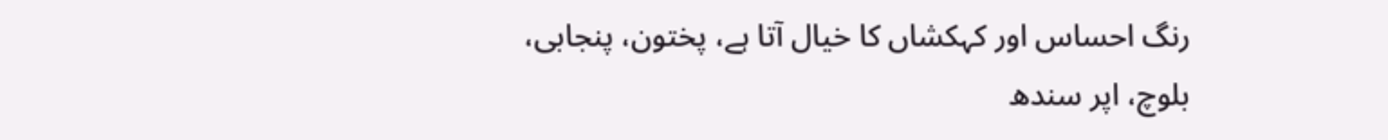رنگ احساس اور کہکشاں کا خیال آتا ہے، پختون، پنجابی، بلوچ، اپر سندھ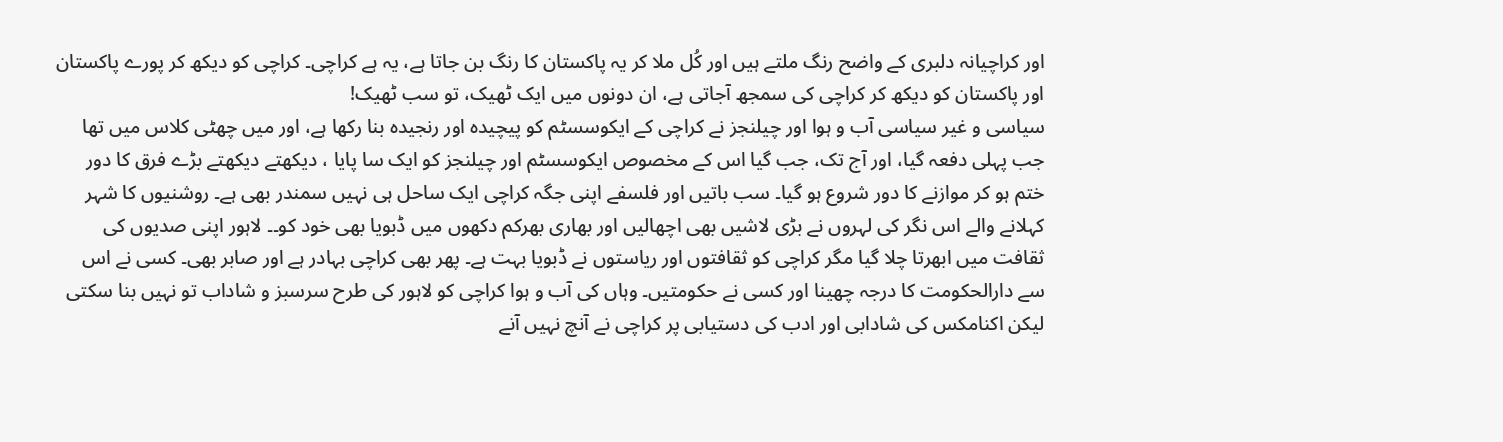اور کراچیانہ دلبری کے واضح رنگ ملتے ہیں اور کُل ملا کر یہ پاکستان کا رنگ بن جاتا ہے، یہ ہے کراچی۔ کراچی کو دیکھ کر پورے پاکستان اور پاکستان کو دیکھ کر کراچی کی سمجھ آجاتی ہے، ان دونوں میں ایک ٹھیک، تو سب ٹھیک!
سیاسی و غیر سیاسی آب و ہوا اور چیلنجز نے کراچی کے ایکوسسٹم کو پیچیدہ اور رنجیدہ بنا رکھا ہے، اور میں چھٹی کلاس میں تھا جب پہلی دفعہ گیا، اور آج تک، جب گیا اس کے مخصوص ایکوسسٹم اور چیلنجز کو ایک سا پایا ، دیکھتے دیکھتے بڑے فرق کا دور ختم ہو کر موازنے کا دور شروع ہو گیا۔ سب باتیں اور فلسفے اپنی جگہ کراچی ایک ساحل ہی نہیں سمندر بھی ہے۔ روشنیوں کا شہر کہلانے والے اس نگر کی لہروں نے بڑی لاشیں بھی اچھالیں اور بھاری بھرکم دکھوں میں ڈبویا بھی خود کو۔۔ لاہور اپنی صدیوں کی ثقافت میں ابھرتا چلا گیا مگر کراچی کو ثقافتوں اور ریاستوں نے ڈبویا بہت ہے۔ پھر بھی کراچی بہادر ہے اور صابر بھی۔ کسی نے اس سے دارالحکومت کا درجہ چھینا اور کسی نے حکومتیں۔ وہاں کی آب و ہوا کراچی کو لاہور کی طرح سرسبز و شاداب تو نہیں بنا سکتی لیکن اکنامکس کی شادابی اور ادب کی دستیابی پر کراچی نے آنچ نہیں آنے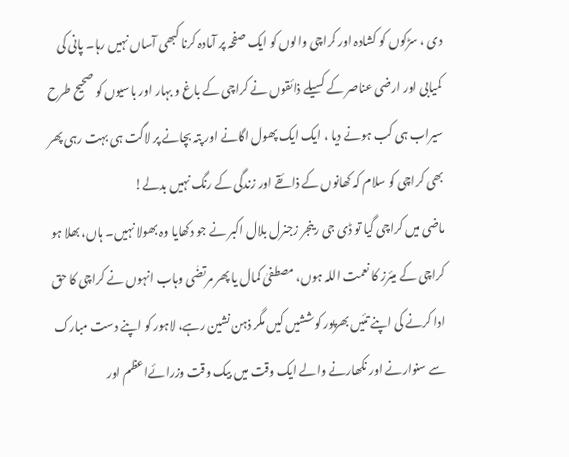دی ، سڑکوں کو کشادہ اور کراچی والوں کو ایک صفحہ پر آمادہ کرنا کبھی آساں نہیں رہا۔ پانی کی کمیابی اور ارضی عناصر کے کسیلے ذائقوں نے کراچی کے باغ و بہار اور باسیوں کو صحیح طرح سیراب ہی کب ہونے دیا ، ایک ایک پھول اگانے اور پتہ بچانے پر لاگت ہی بہت رہی پھر بھی کراچی کو سلام کہ کھانوں کے ذائقے اور زندگی کے رنگ نہیں بدلے!
ماضی میں کراچی گیا تو ڈی جی رینجر زجنرل بلال اکبر نے جو دکھایا وہ بھولا نہیں۔ ہاں، بھلا ہو کراچی کے میئرز کا نعمت اللہ ہوں، مصطفیٰ کمال یا پھر مرتضٰی وہاب انہوں نے کراچی کا حق ادا کرنے کی اپنے تئیں بھرپور کوششیں کیں مگر ذہن نشین رہے، لاہور کو اپنے دست مبارک سے سنوارنے اور نکھارنے والے ایک وقت میں بیک وقت وزرائےاعظم اور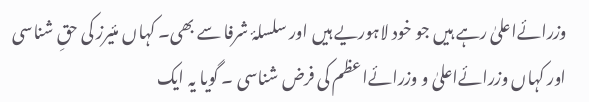وزرائےاعلیٰ رہے ہیں جو خود لاہوریے ہیں اور سلسلۂ شرفا سے بھی۔ کہاں مئیرز کی حقِ شناسی اور کہاں وزرائےاعلیٰ و وزرائےاعظم کی فرض شناسی ۔ گویا یہ ایک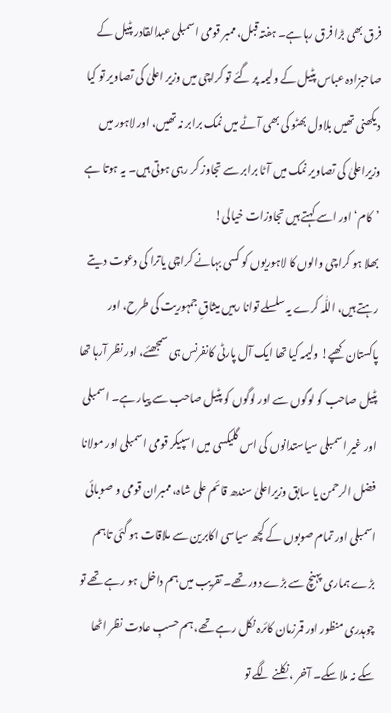فرق بھی بڑا فرق رہا ہے۔ ہفتہ قبل، ممبر قومی اسمبلی عبدالقادر پٹیل کے صاحبزادہ عباس پٹیل کے ولیمہ پر گئے تو کراچی میں وزیر اعلیٰ کی تصاویر تو کیا دیکھنی تھیں بلاول بھٹو کی بھی آٹے میں نمک برابر نہ تھیں، اور لاہور میں وزیراعلیٰ کی تصاویر نمک میں آٹا برابر سے تجاوز کر رہی ہوتی ہیں۔ یہ ہوتا ہے ’کام‘ اور اسے کہتے ہیں تجاوزات خیالی!
بھلا ہو کراچی والوں کا لاہوریوں کو کسی بہانے کراچی یاترا کی دعوت دیتے رہتے ہیں، اللّٰہ کرے یہ سلسلے توانا رہیں میثاقِ جمہوریت کی طرح، اور پاکستان کھپے! ولیمہ کیا تھا ایک آل پارٹی کانفرنس ہی سمجھئے، اور نظر آرہا تھا پٹیل صاحب کو لوگوں سے اور لوگوں کو پٹیل صاحب سے پیار ہے۔ اسمبلی اور غیر اسمبلی سیاستدانوں کی اس گلیکسی میں اسپیکر قومی اسمبلی اور مولانا فضل الرحمن یا سابق وزیراعلیٰ سندھ قائم علی شاہ، ممبران قومی و صوبائی اسمبلی اور تمام صوبوں کے کچھ سیاسی اکابرین سے ملاقات ہو گئی تاہم بڑے ہماری پہنچ سے بڑے دور تھے۔ تقریب میں ہم داخل ہو رہے تھے تو چوہدری منظور اور قمرزمان کائرہ نکل رہے تھے، ہم حسبِ عادت نظر اٹھا سکے نہ ملا سکے۔ آخر ، نکلنے لگے تو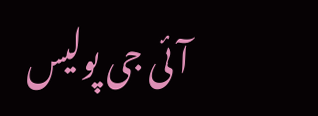آئی جی پولیس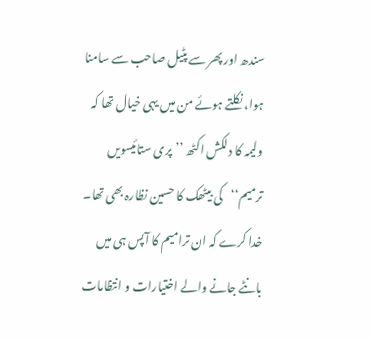سندھ اور پھر سے پٹیل صاحب سے سامنا ہوا، نکلتے ہوئے من میں یہی خیال تھا کہ ولیمہ کا دلکش اکٹھ ’’پری ستائیسویں ترمیم‘‘کی بیٹھک کا حسین نظارہ بھی تھا۔ خدا کرے کہ ان ترامیم کا آپس ہی میں بانٹے جانے والے اختیارات و انتظامات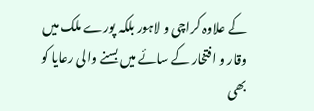کے علاوہ کراچی و لاہور بلکہ پورے ملک میں وقار و افتخار کے سائے میں بسنے والی رعایا کو بھی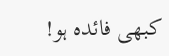کبھی فائدہ ہو!